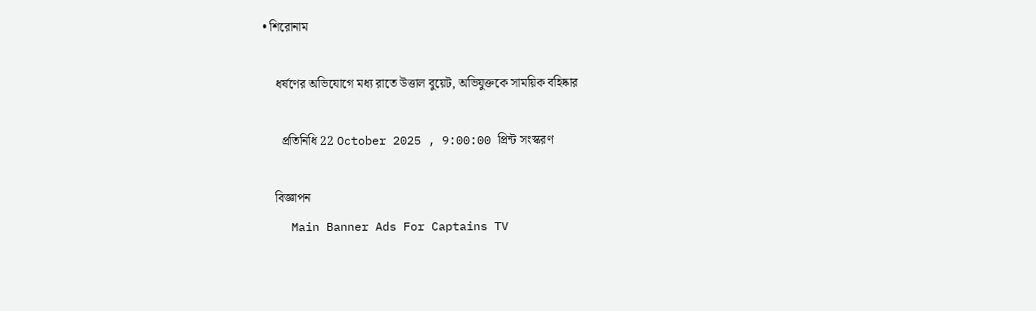• শিরোনাম

    ধর্ষণের অভিযোগে মধ্য রাতে উত্তাল বুয়েট, অভিযুক্তকে সাময়িক বহিষ্কার

      প্রতিনিধি 22 October 2025 , 9:00:00 প্রিন্ট সংস্করণ

    বিজ্ঞাপন
    Main Banner Ads For Captains TV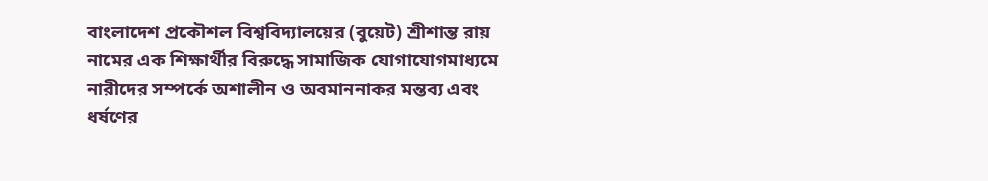বাংলাদেশ প্রকৌশল বিশ্ববিদ্যালয়ের (বুয়েট) শ্রীশান্ত রায় নামের এক শিক্ষার্থীর বিরুদ্ধে সামাজিক যোগাযোগমাধ্যমে নারীদের সম্পর্কে অশালীন ও অবমাননাকর মন্তব্য এবং ধর্ষণের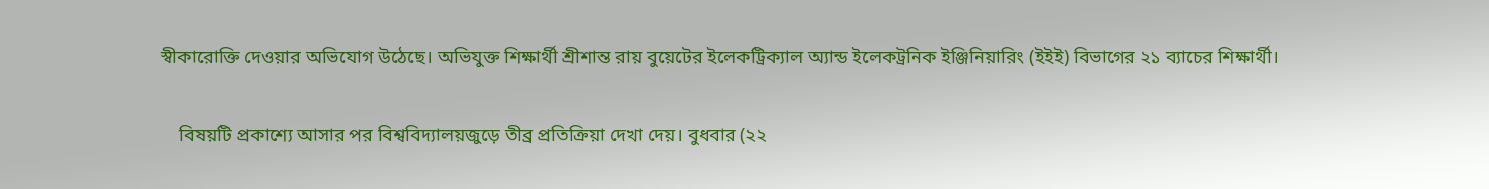স্বীকারোক্তি দেওয়ার অভিযোগ উঠেছে। অভিযুক্ত শিক্ষার্থী শ্রীশান্ত রায় বুয়েটের ইলেকট্রিক্যাল অ্যান্ড ইলেকট্রনিক ইঞ্জিনিয়ারিং (ইইই) বিভাগের ২১ ব্যাচের শিক্ষার্থী।

    বিষয়টি প্রকাশ্যে আসার পর বিশ্ববিদ্যালয়জুড়ে তীব্র প্রতিক্রিয়া দেখা দেয়। বুধবার (২২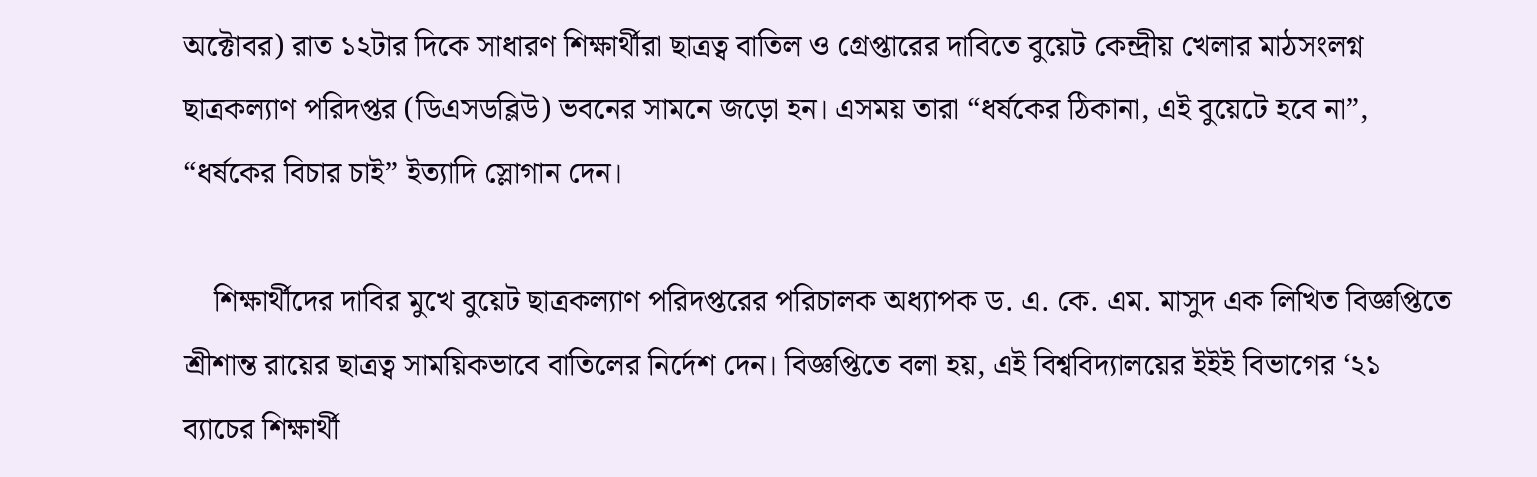অক্টোবর) রাত ১২টার দিকে সাধারণ শিক্ষার্থীরা ছাত্রত্ব বাতিল ও গ্রেপ্তারের দাবিতে বুয়েট কেন্দ্রীয় খেলার মাঠসংলগ্ন ছাত্রকল্যাণ পরিদপ্তর (ডিএসডব্লিউ) ভবনের সামনে জড়ো হন। এসময় তারা “ধর্ষকের ঠিকানা, এই বুয়েটে হবে না”, “ধর্ষকের বিচার চাই” ইত্যাদি স্লোগান দেন।

    শিক্ষার্থীদের দাবির মুখে বুয়েট ছাত্রকল্যাণ পরিদপ্তরের পরিচালক অধ্যাপক ড. এ. কে. এম. মাসুদ এক লিখিত বিজ্ঞপ্তিতে শ্রীশান্ত রায়ের ছাত্রত্ব সাময়িকভাবে বাতিলের নির্দেশ দেন। বিজ্ঞপ্তিতে বলা হয়, এই বিশ্ববিদ্যালয়ের ইইই বিভাগের ‘২১ ব্যাচের শিক্ষার্থী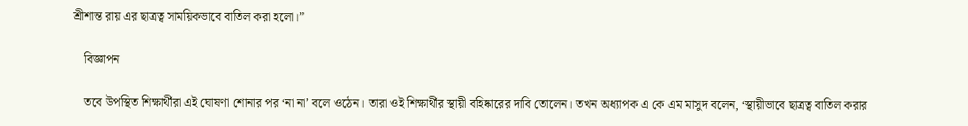শ্রীশান্ত রায় এর ছাত্রত্ব সাময়িকভাবে বাতিল করা হলো।”

    বিজ্ঞাপন

    তবে উপস্থিত শিক্ষার্থীরা এই ঘোষণা শোনার পর ‘না না’ বলে ওঠেন। তারা ওই শিক্ষার্থীর স্থায়ী বহিষ্কারের দাবি তোলেন। তখন অধ্যাপক এ কে এম মাসুদ বলেন, ‘স্থায়ীভাবে ছাত্রত্ব বাতিল করার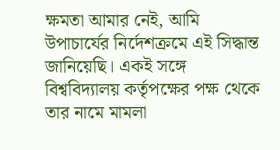ক্ষমতা আমার নেই, আমি উপাচার্যের নির্দেশক্রমে এই সিদ্ধান্ত জানিয়েছি। একই সঙ্গে বিশ্ববিদ্যালয় কর্তৃপক্ষের পক্ষ থেকে তার নামে মামলা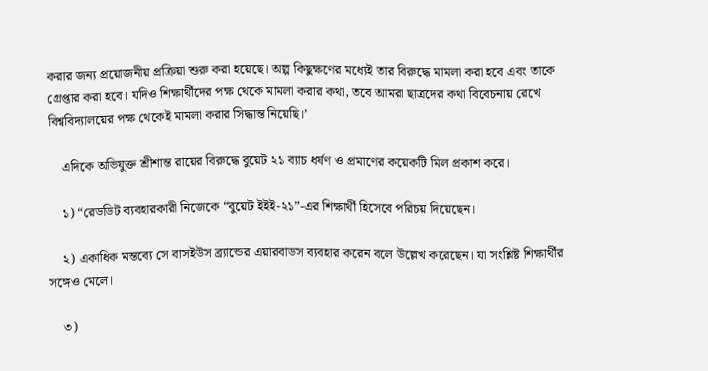করার জন্য প্রয়োজনীয় প্রক্রিয়া শুরু করা হয়েছে। অল্প কিছুক্ষণের মধ্যেই তার বিরুদ্ধে মামলা করা হবে এবং তাকে গ্রেপ্তার করা হবে। যদিও শিক্ষার্থীদের পক্ষ থেকে মামলা করার কথা, তবে আমরা ছাত্রদের কথা বিবেচনায় রেখে বিশ্ববিদ্যালয়ের পক্ষ থেকেই মামলা করার সিদ্ধান্ত নিয়েছি।’

    এদিকে অভিযুক্ত শ্রীশান্ত রায়ের বিরুদ্ধে বুয়েট ২১ ব্যাচ ধর্ষণ ও প্রমাণের কয়েকটি মিল প্রকাশ করে।

    ১) “রেডডিট ব্যবহারকারী নিজেকে “বুয়েট ইইই-২১”-এর শিক্ষার্থী হিসেবে পরিচয় দিয়েছেন।

    ২) একাধিক মন্তব্যে সে বাসইউস ব্র্যান্ডের এয়ারবাডস ব্যবহার করেন বলে উল্লেখ করেছেন। যা সংশ্লিষ্ট শিক্ষার্থীর সঙ্গেও মেলে।

    ৩)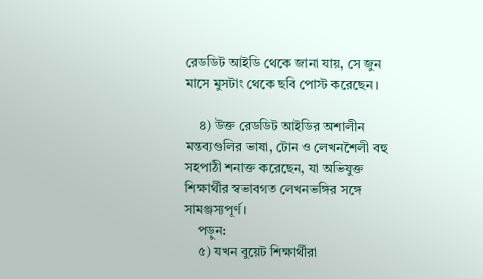রেডডিট আইডি থেকে জানা যায়, সে জুন মাসে মুসটাং থেকে ছবি পোস্ট করেছেন।

    ৪) উক্ত রেডডিট আইডির অশালীন মন্তব্যগুলির ভাষা, টোন ও লেখনশৈলী বহু সহপাঠী শনাক্ত করেছেন, যা অভিযুক্ত শিক্ষার্থীর স্বভাবগত লেখনভঙ্গির সঙ্গে সামঞ্জস্যপূর্ণ।
    পড়ুন:
    ৫) যখন বুয়েট শিক্ষার্থীরা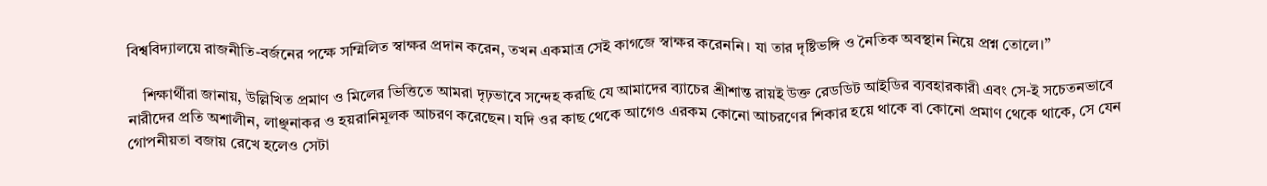বিশ্ববিদ্যালয়ে রাজনীতি-বর্জনের পক্ষে সম্মিলিত স্বাক্ষর প্রদান করেন, তখন একমাত্র সেই কাগজে স্বাক্ষর করেননি। যা তার দৃষ্টিভঙ্গি ও নৈতিক অবস্থান নিয়ে প্রশ্ন তোলে।”

    শিক্ষার্থীরা জানায়, উল্লিখিত প্রমাণ ও মিলের ভিত্তিতে আমরা দৃঢ়ভাবে সন্দেহ করছি যে আমাদের ব্যাচের শ্রীশান্ত রায়ই উক্ত রেডডিট আইডির ব্যবহারকারী এবং সে-ই সচেতনভাবে নারীদের প্রতি অশালীন, লাঞ্ছনাকর ও হয়রানিমূলক আচরণ করেছেন। যদি ওর কাছ থেকে আগেও এরকম কোনো আচরণের শিকার হয়ে থাকে বা কোনো প্রমাণ থেকে থাকে, সে যেন গোপনীয়তা বজায় রেখে হলেও সেটা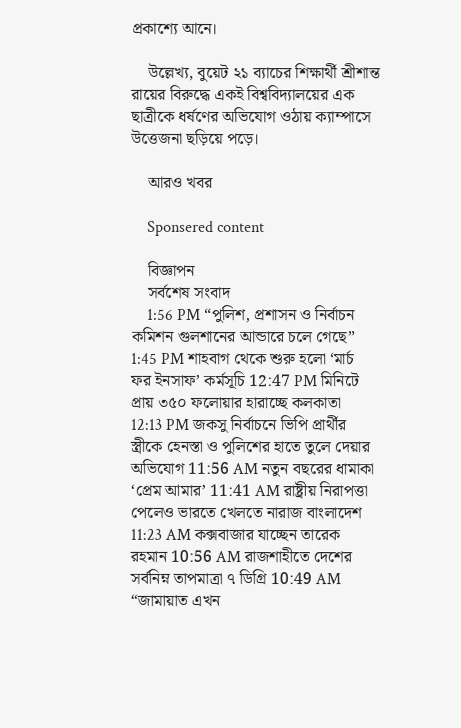প্রকাশ্যে আনে।

    উল্লেখ্য, বুয়েট ২১ ব্যাচের শিক্ষার্থী শ্রীশান্ত রায়ের বিরুদ্ধে একই বিশ্ববিদ্যালয়ের এক ছাত্রীকে ধর্ষণের অভিযোগ ওঠায় ক্যাম্পাসে উত্তেজনা ছড়িয়ে পড়ে।

    আরও খবর

    Sponsered content

    বিজ্ঞাপন
    সর্বশেষ সংবাদ
    1:56 PM “পুলিশ, প্রশাসন ও নির্বাচন কমিশন গুলশানের আন্ডারে চলে গেছে” 1:45 PM শাহবাগ থেকে শুরু হলো ‘মার্চ ফর ইনসাফ’ কর্মসূচি 12:47 PM মিনিটে প্রায় ৩৫০ ফলোয়ার হারাচ্ছে কলকাতা 12:13 PM জকসু নির্বাচনে ভিপি প্রার্থীর স্ত্রীকে হেনস্তা ও পুলিশের হাতে তুলে দেয়ার অভিযোগ 11:56 AM নতুন বছরের ধামাকা ‘প্রেম আমার’ 11:41 AM রাষ্ট্রীয় নিরাপত্তা পেলেও ভারতে খেলতে নারাজ বাংলাদেশ 11:23 AM কক্সবাজার যাচ্ছেন তারেক রহমান 10:56 AM রাজশাহীতে দেশের সর্বনিম্ন তাপমাত্রা ৭ ডিগ্রি 10:49 AM “জামায়াত এখন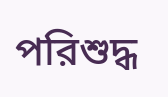পরিশুদ্ধ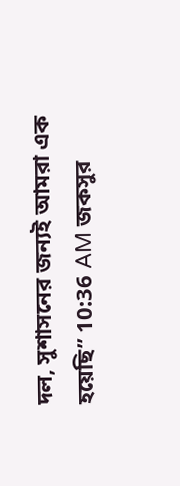দল, সুশাসনের জন্যই আমরা এক হয়েছি” 10:36 AM জকসুর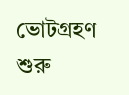ভোটগ্রহণ শুরু